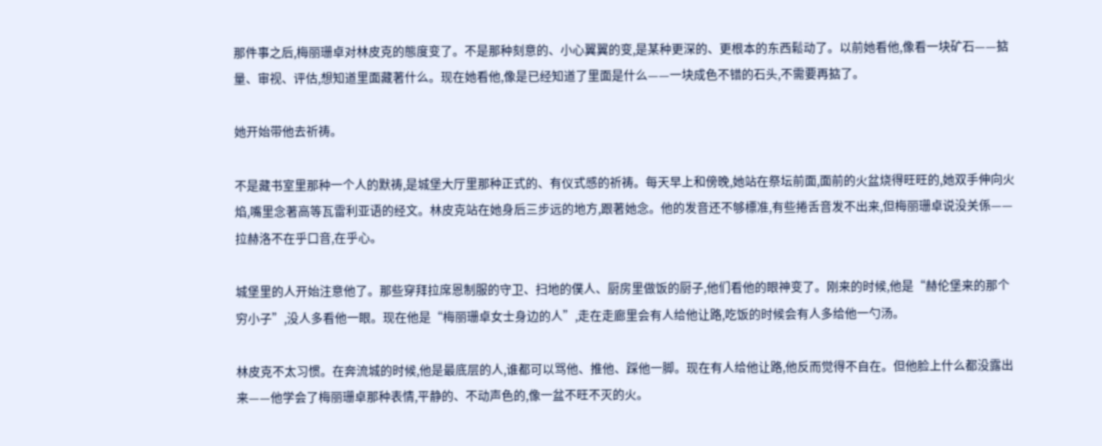那件事之后,梅丽珊卓对林皮克的態度变了。不是那种刻意的、小心翼翼的变,是某种更深的、更根本的东西鬆动了。以前她看他,像看一块矿石——掂量、审视、评估,想知道里面藏著什么。现在她看他,像是已经知道了里面是什么——一块成色不错的石头,不需要再掂了。

她开始带他去祈祷。

不是藏书室里那种一个人的默祷,是城堡大厅里那种正式的、有仪式感的祈祷。每天早上和傍晚,她站在祭坛前面,面前的火盆烧得旺旺的,她双手伸向火焰,嘴里念著高等瓦雷利亚语的经文。林皮克站在她身后三步远的地方,跟著她念。他的发音还不够標准,有些捲舌音发不出来,但梅丽珊卓说没关係——拉赫洛不在乎口音,在乎心。

城堡里的人开始注意他了。那些穿拜拉席恩制服的守卫、扫地的僕人、厨房里做饭的厨子,他们看他的眼神变了。刚来的时候,他是“赫伦堡来的那个穷小子”,没人多看他一眼。现在他是“梅丽珊卓女士身边的人”,走在走廊里会有人给他让路,吃饭的时候会有人多给他一勺汤。

林皮克不太习惯。在奔流城的时候,他是最底层的人,谁都可以骂他、推他、踩他一脚。现在有人给他让路,他反而觉得不自在。但他脸上什么都没露出来——他学会了梅丽珊卓那种表情,平静的、不动声色的,像一盆不旺不灭的火。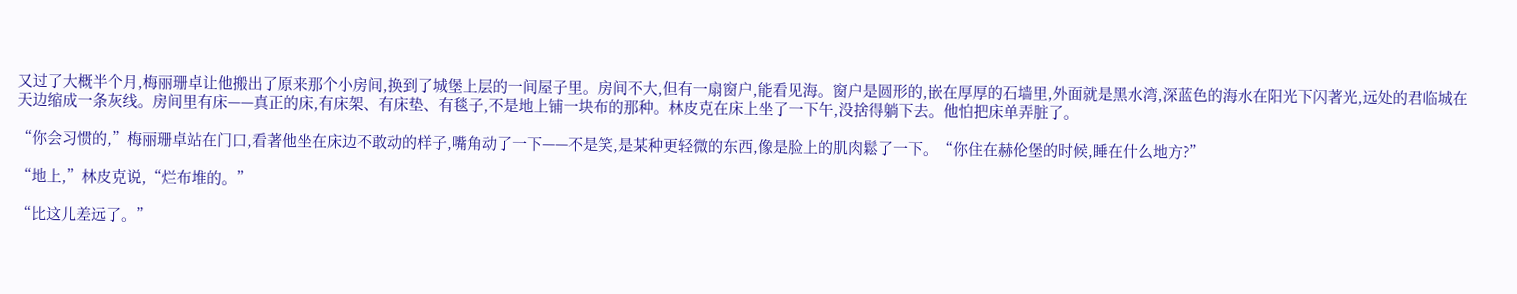又过了大概半个月,梅丽珊卓让他搬出了原来那个小房间,换到了城堡上层的一间屋子里。房间不大,但有一扇窗户,能看见海。窗户是圆形的,嵌在厚厚的石墙里,外面就是黑水湾,深蓝色的海水在阳光下闪著光,远处的君临城在天边缩成一条灰线。房间里有床——真正的床,有床架、有床垫、有毯子,不是地上铺一块布的那种。林皮克在床上坐了一下午,没捨得躺下去。他怕把床单弄脏了。

“你会习惯的,”梅丽珊卓站在门口,看著他坐在床边不敢动的样子,嘴角动了一下——不是笑,是某种更轻微的东西,像是脸上的肌肉鬆了一下。“你住在赫伦堡的时候,睡在什么地方?”

“地上,”林皮克说,“烂布堆的。”

“比这儿差远了。”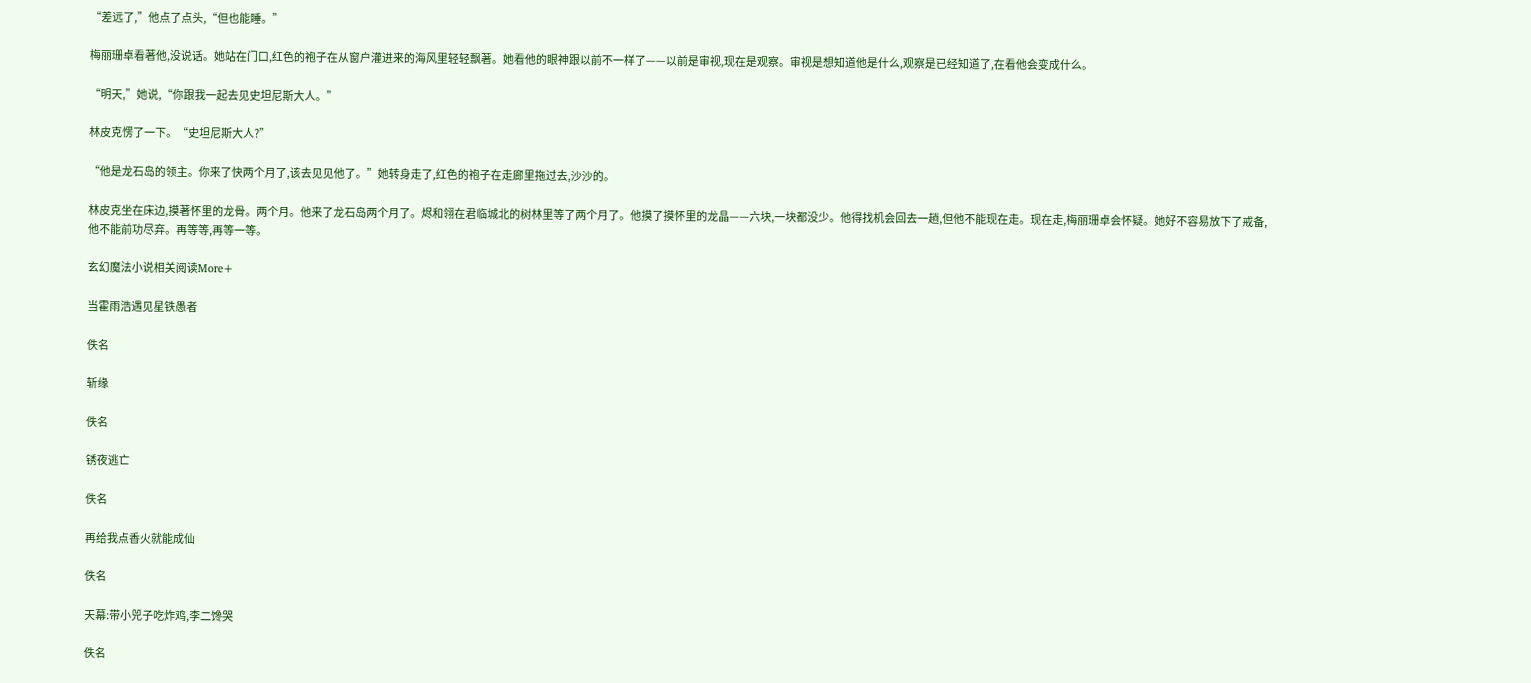“差远了,”他点了点头,“但也能睡。”

梅丽珊卓看著他,没说话。她站在门口,红色的袍子在从窗户灌进来的海风里轻轻飘著。她看他的眼神跟以前不一样了——以前是审视,现在是观察。审视是想知道他是什么,观察是已经知道了,在看他会变成什么。

“明天,”她说,“你跟我一起去见史坦尼斯大人。”

林皮克愣了一下。“史坦尼斯大人?”

“他是龙石岛的领主。你来了快两个月了,该去见见他了。”她转身走了,红色的袍子在走廊里拖过去,沙沙的。

林皮克坐在床边,摸著怀里的龙骨。两个月。他来了龙石岛两个月了。烬和翎在君临城北的树林里等了两个月了。他摸了摸怀里的龙晶——六块,一块都没少。他得找机会回去一趟,但他不能现在走。现在走,梅丽珊卓会怀疑。她好不容易放下了戒备,他不能前功尽弃。再等等,再等一等。

玄幻魔法小说相关阅读More+

当霍雨浩遇见星铁愚者

佚名

斩缘

佚名

锈夜逃亡

佚名

再给我点香火就能成仙

佚名

天幕:带小兕子吃炸鸡,李二馋哭

佚名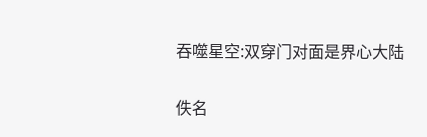吞噬星空:双穿门对面是界心大陆

佚名